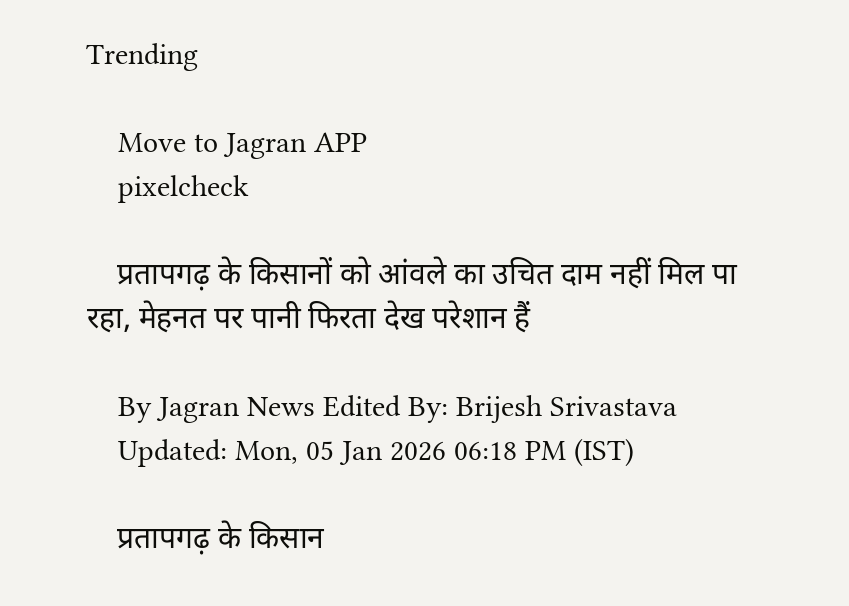Trending

    Move to Jagran APP
    pixelcheck

    प्रतापगढ़ के किसानों को आंवले का उचित दाम नहीं मिल पा रहा, मेहनत पर पानी फिरता देख परेशान हैं

    By Jagran News Edited By: Brijesh Srivastava
    Updated: Mon, 05 Jan 2026 06:18 PM (IST)

    प्रतापगढ़ के किसान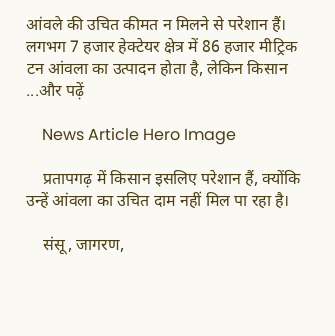आंवले की उचित कीमत न मिलने से परेशान हैं। लगभग 7 हजार हेक्टेयर क्षेत्र में 86 हजार मीट्रिक टन आंवला का उत्पादन होता है, लेकिन किसान ...और पढ़ें

    News Article Hero Image

    प्रतापगढ़ में किसान इसलिए परेशान हैं, क्योंकि उन्हें आंवला का उचित दाम नहीं मिल पा रहा है।

    संसू, जागरण,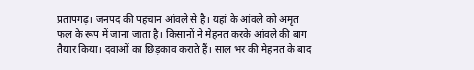प्रतापगढ़। जनपद की पहचान आंवले से है। यहां के आंवले को अमृत फल के रूप में जाना जाता है। किसानों ने मेहनत करके आंवले की बाग तैयार किया। दवाओं का छिड़काव कराते हैं। साल भर की मेहनत के बाद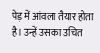पेड़ में आंवला तैयार होता है। उन्हें उसका उचित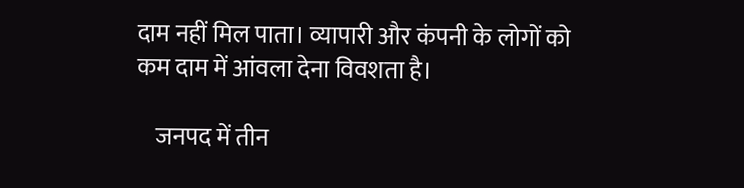दाम नहीं मिल पाता। व्यापारी और कंपनी के लोगों को कम दाम में आंवला देना विवशता है।

    जनपद में तीन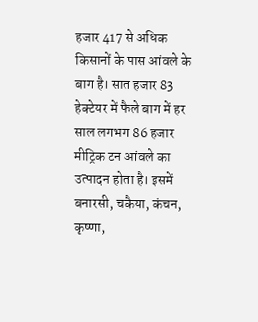हजार 417 से अधिक किसानों के पास आंवले के बाग है। सात हजार 83 हेक्टेयर में फैले बाग में हर साल लगभग 86 हजार मीट्रिक टन आंवले का उत्पादन होता है। इसमें बनारसी, चकैया, कंचन, कृष्णा,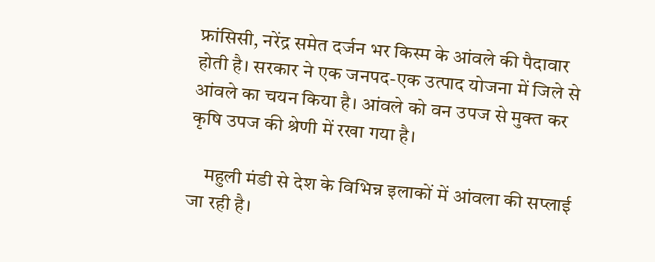फ्रांसिसी, नरेंद्र समेत दर्जन भर किस्म के आंवले की पैदावार होती है। सरकार ने एक जनपद-एक उत्पाद योजना में जिले से आंवले का चयन किया है। आंवले को वन उपज से मुक्त कर कृषि उपज की श्रेणी में रखा गया है।

    महुली मंडी से देश के विभिन्न इलाकों में आंवला की सप्लाई जा रही है।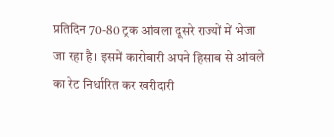प्रतिदिन 70-80 ट्रक आंवला दूसरे राज्यों में भेजा जा रहा है। इसमें कारोबारी अपने हिसाब से आंवले का रेट निर्धारित कर खरीदारी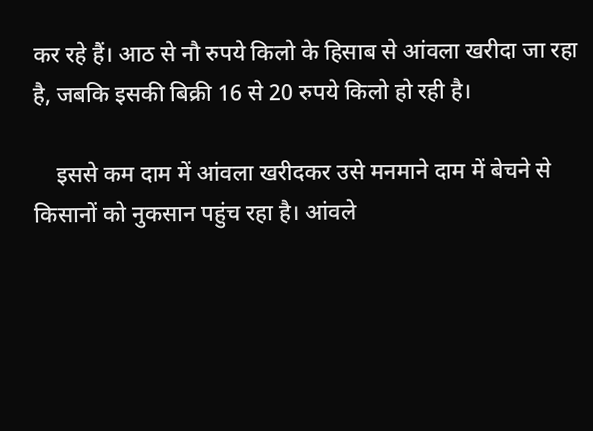कर रहे हैं। आठ से नौ रुपये किलो के हिसाब से आंवला खरीदा जा रहा है, जबकि इसकी बिक्री 16 से 20 रुपये किलो हो रही है।

    इससे कम दाम में आंवला खरीदकर उसे मनमाने दाम में बेचने से किसानों को नुकसान पहुंच रहा है। आंवले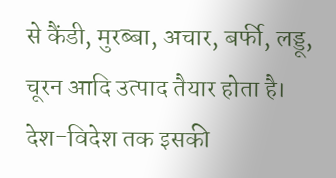से कैंडी, मुरब्बा, अचार, बर्फी, लड्डू, चूरन आदि उत्पाद तैयार होता है। देश-विदेश तक इसकी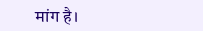मांग है।